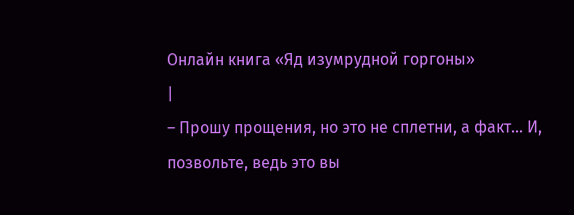Онлайн книга «Яд изумрудной горгоны»
|
– Прошу прощения, но это не сплетни, а факт… И, позвольте, ведь это вы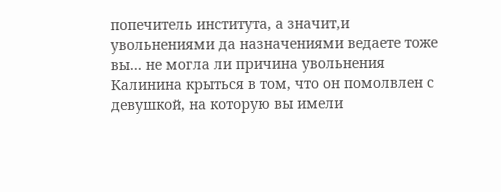попечитель института, а значит,и увольнениями да назначениями ведаете тоже вы… не могла ли причина увольнения Калинина крыться в том, что он помолвлен с девушкой, на которую вы имели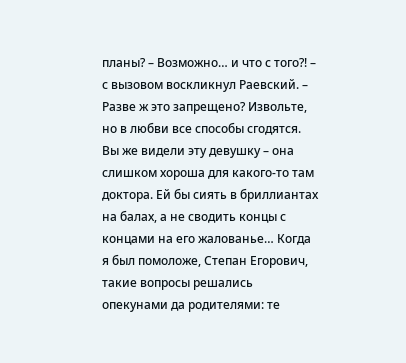планы? – Возможно… и что с того?! – с вызовом воскликнул Раевский. – Разве ж это запрещено? Извольте, но в любви все способы сгодятся. Вы же видели эту девушку – она слишком хороша для какого-то там доктора. Ей бы сиять в бриллиантах на балах, а не сводить концы с концами на его жалованье… Когда я был помоложе, Степан Егорович, такие вопросы решались опекунами да родителями: те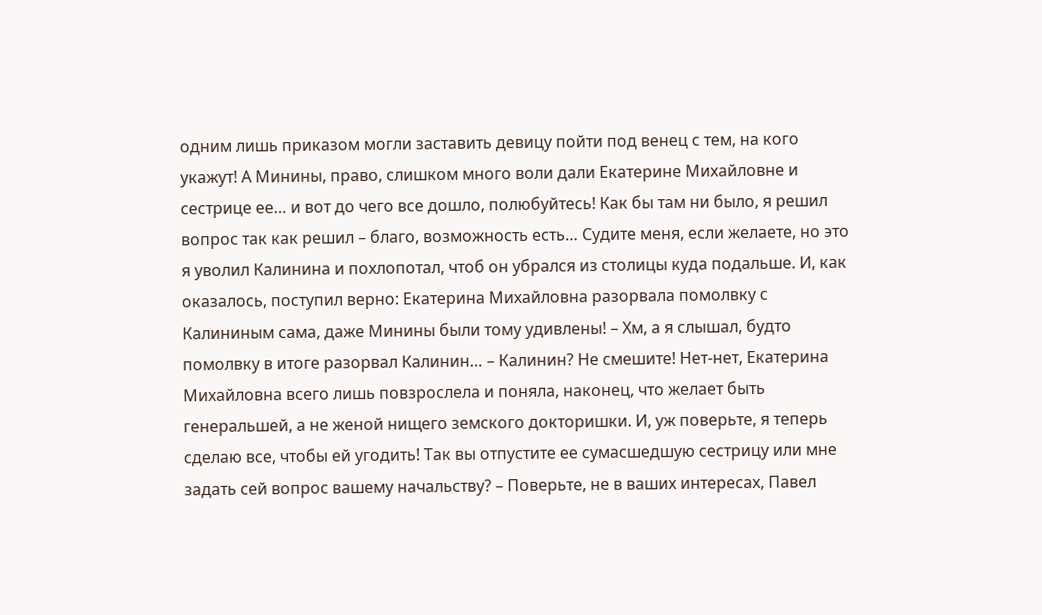одним лишь приказом могли заставить девицу пойти под венец с тем, на кого укажут! А Минины, право, слишком много воли дали Екатерине Михайловне и сестрице ее… и вот до чего все дошло, полюбуйтесь! Как бы там ни было, я решил вопрос так как решил – благо, возможность есть… Судите меня, если желаете, но это я уволил Калинина и похлопотал, чтоб он убрался из столицы куда подальше. И, как оказалось, поступил верно: Екатерина Михайловна разорвала помолвку с Калининым сама, даже Минины были тому удивлены! – Хм, а я слышал, будто помолвку в итоге разорвал Калинин… – Калинин? Не смешите! Нет-нет, Екатерина Михайловна всего лишь повзрослела и поняла, наконец, что желает быть генеральшей, а не женой нищего земского докторишки. И, уж поверьте, я теперь сделаю все, чтобы ей угодить! Так вы отпустите ее сумасшедшую сестрицу или мне задать сей вопрос вашему начальству? – Поверьте, не в ваших интересах, Павел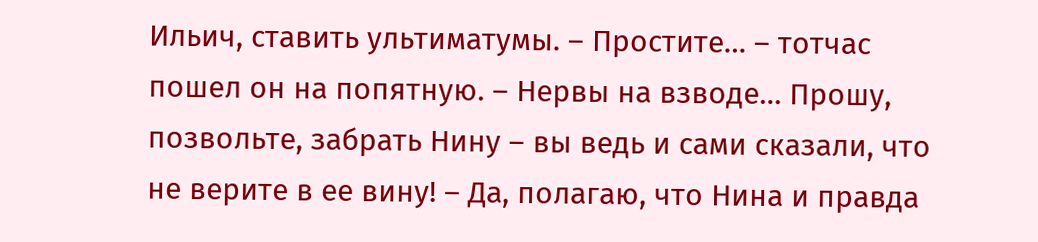Ильич, ставить ультиматумы. – Простите… – тотчас пошел он на попятную. – Нервы на взводе… Прошу, позвольте, забрать Нину – вы ведь и сами сказали, что не верите в ее вину! – Да, полагаю, что Нина и правда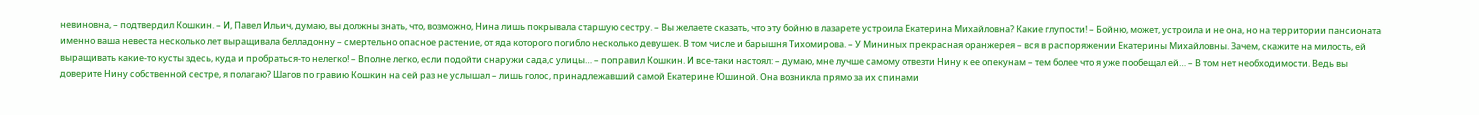невиновна, – подтвердил Кошкин. – И, Павел Ильич, думаю, вы должны знать, что, возможно, Нина лишь покрывала старшую сестру. – Вы желаете сказать, что эту бойню в лазарете устроила Екатерина Михайловна? Какие глупости! – Бойню, может, устроила и не она, но на территории пансионата именно ваша невеста несколько лет выращивала белладонну – смертельно опасное растение, от яда которого погибло несколько девушек. В том числе и барышня Тихомирова. – У Мининых прекрасная оранжерея – вся в распоряжении Екатерины Михайловны. Зачем, скажите на милость, ей выращивать какие-то кусты здесь, куда и пробраться-то нелегко! – Вполне легко, если подойти снаружи сада,с улицы… – поправил Кошкин. И все-таки настоял: – думаю, мне лучше самому отвезти Нину к ее опекунам – тем более что я уже пообещал ей… – В том нет необходимости. Ведь вы доверите Нину собственной сестре, я полагаю? Шагов по гравию Кошкин на сей раз не услышал – лишь голос, принадлежавший самой Екатерине Юшиной. Она возникла прямо за их спинами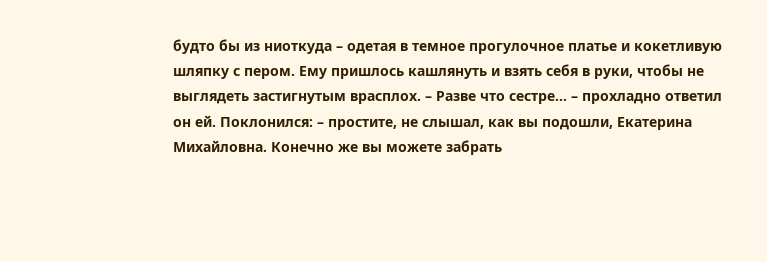будто бы из ниоткуда – одетая в темное прогулочное платье и кокетливую шляпку с пером. Ему пришлось кашлянуть и взять себя в руки, чтобы не выглядеть застигнутым врасплох. – Разве что сестре… – прохладно ответил он ей. Поклонился: – простите, не слышал, как вы подошли, Екатерина Михайловна. Конечно же вы можете забрать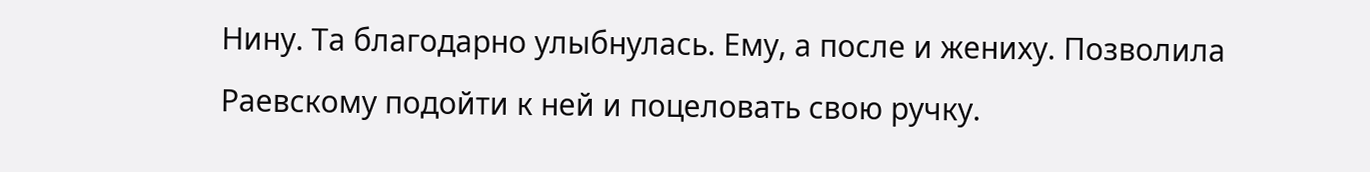Нину. Та благодарно улыбнулась. Ему, а после и жениху. Позволила Раевскому подойти к ней и поцеловать свою ручку.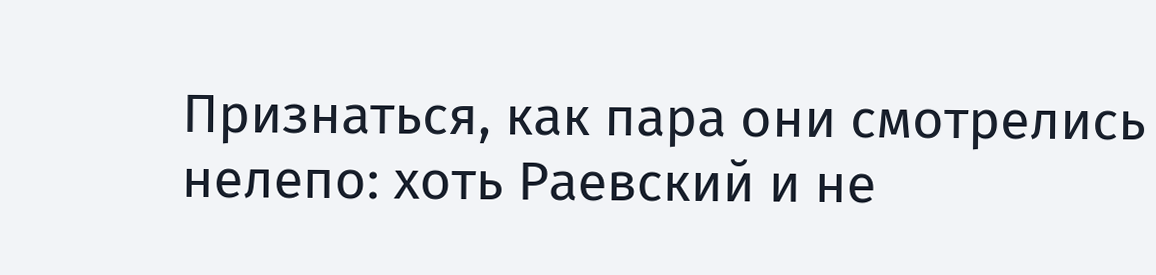Признаться, как пара они смотрелись нелепо: хоть Раевский и не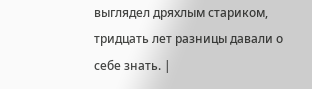выглядел дряхлым стариком, тридцать лет разницы давали о себе знать. |